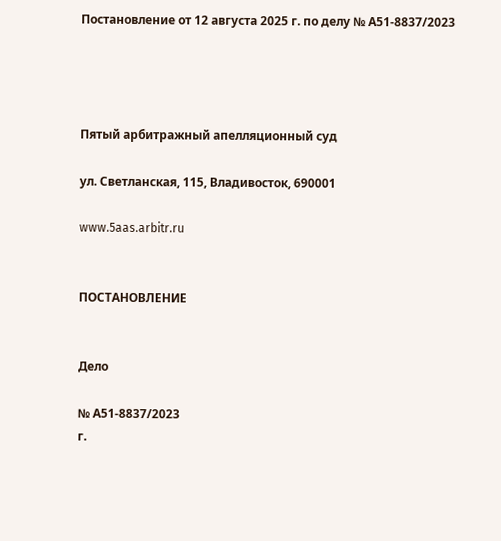Постановление от 12 августа 2025 г. по делу № А51-8837/2023




Пятый арбитражный апелляционный суд

ул. Светланская, 115, Владивосток, 690001

www.5aas.arbitr.ru


ПОСТАНОВЛЕНИЕ


Дело

№ А51-8837/2023
г.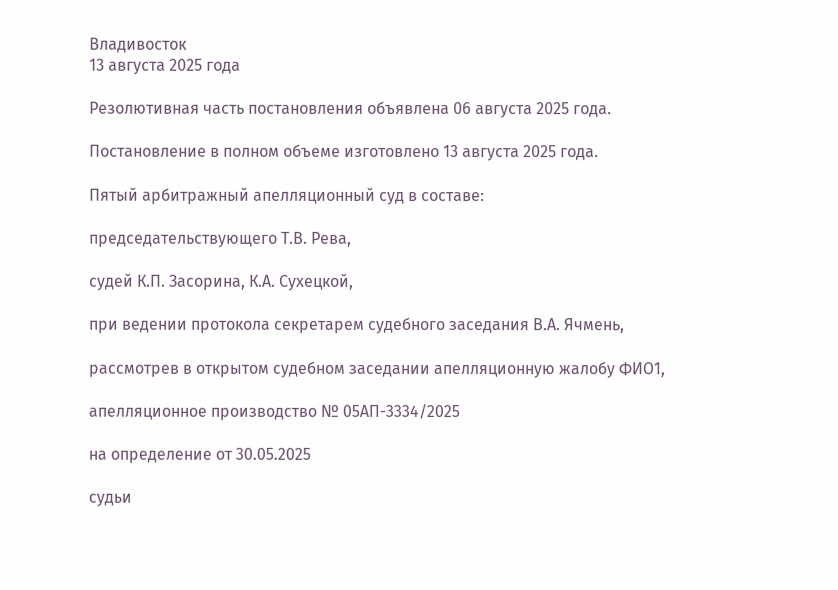Владивосток
13 августа 2025 года

Резолютивная часть постановления объявлена 06 августа 2025 года.

Постановление в полном объеме изготовлено 13 августа 2025 года.

Пятый арбитражный апелляционный суд в составе:

председательствующего Т.В. Рева,

судей К.П. Засорина, К.А. Сухецкой,

при ведении протокола секретарем судебного заседания В.А. Ячмень,

рассмотрев в открытом судебном заседании апелляционную жалобу ФИО1,

апелляционное производство № 05АП-3334/2025

на определение от 30.05.2025

судьи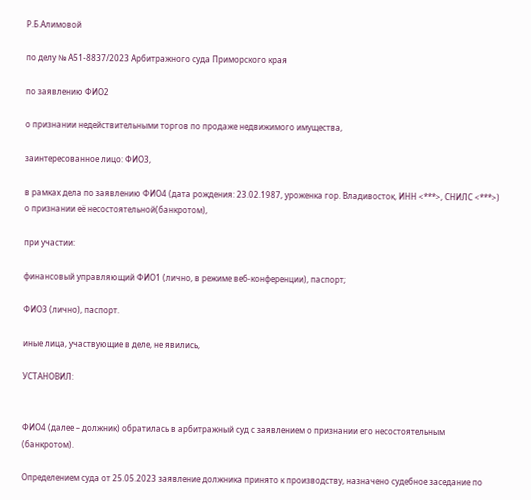Р.Б.Алимовой

по делу № А51-8837/2023 Арбитражного суда Приморского края

по заявлению ФИО2

о признании недействительными торгов по продаже недвижимого имущества,

заинтересованное лицо: ФИО3,

в рамках дела по заявлению ФИО4 (дата рождения: 23.02.1987, уроженка гор. Владивосток, ИНН <***>, СНИЛС <***>) о признании её несостоятельной(банкротом),

при участии:

финансовый управляющий ФИО1 (лично, в режиме веб-конференции), паспорт;

ФИО3 (лично), паспорт.

иные лица, участвующие в деле, не явились,

УСТАНОВИЛ:


ФИО4 (далее – должник) обратилась в арбитражный суд с заявлением о признании его несостоятельным (банкротом).

Определением суда от 25.05.2023 заявление должника принято к производству, назначено судебное заседание по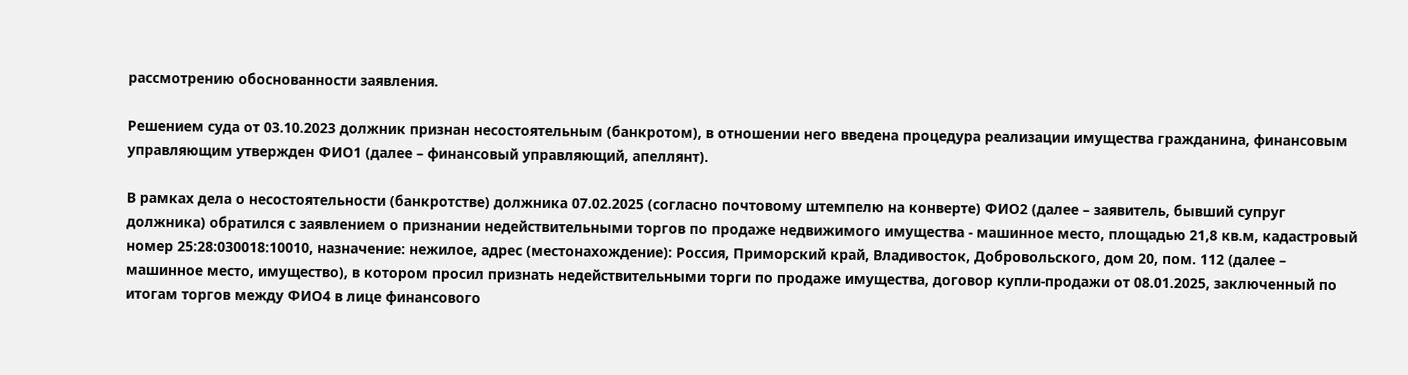рассмотрению обоснованности заявления.

Решением суда от 03.10.2023 должник признан несостоятельным (банкротом), в отношении него введена процедура реализации имущества гражданина, финансовым управляющим утвержден ФИО1 (далее – финансовый управляющий, апеллянт).

В рамках дела о несостоятельности (банкротстве) должника 07.02.2025 (согласно почтовому штемпелю на конверте) ФИО2 (далее – заявитель, бывший супруг должника) обратился с заявлением о признании недействительными торгов по продаже недвижимого имущества - машинное место, площадью 21,8 кв.м, кадастровый номер 25:28:030018:10010, назначение: нежилое, адрес (местонахождение): Россия, Приморский край, Владивосток, Добровольского, дом 20, пом. 112 (далее – машинное место, имущество), в котором просил признать недействительными торги по продаже имущества, договор купли-продажи от 08.01.2025, заключенный по итогам торгов между ФИО4 в лице финансового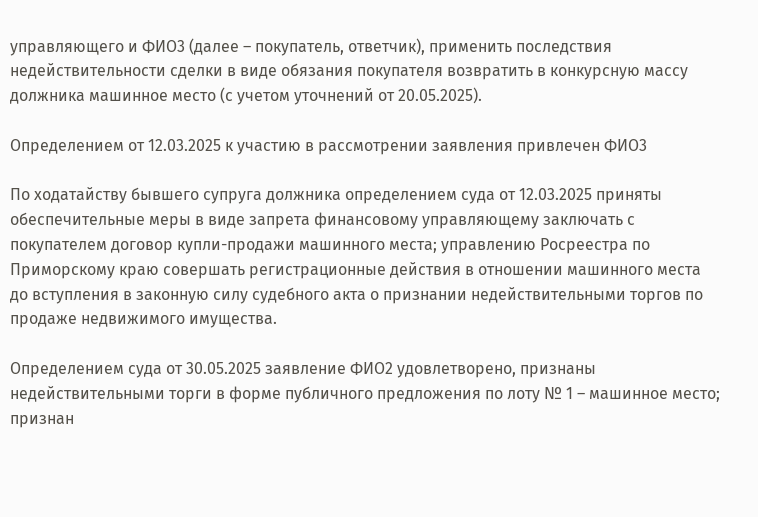управляющего и ФИО3 (далее – покупатель, ответчик), применить последствия недействительности сделки в виде обязания покупателя возвратить в конкурсную массу должника машинное место (с учетом уточнений от 20.05.2025).

Определением от 12.03.2025 к участию в рассмотрении заявления привлечен ФИО3

По ходатайству бывшего супруга должника определением суда от 12.03.2025 приняты обеспечительные меры в виде запрета финансовому управляющему заключать с покупателем договор купли-продажи машинного места; управлению Росреестра по Приморскому краю совершать регистрационные действия в отношении машинного места до вступления в законную силу судебного акта о признании недействительными торгов по продаже недвижимого имущества.

Определением суда от 30.05.2025 заявление ФИО2 удовлетворено, признаны недействительными торги в форме публичного предложения по лоту № 1 – машинное место; признан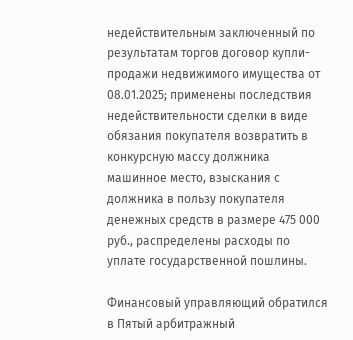недействительным заключенный по результатам торгов договор купли-продажи недвижимого имущества от 08.01.2025; применены последствия недействительности сделки в виде обязания покупателя возвратить в конкурсную массу должника машинное место, взыскания с должника в пользу покупателя денежных средств в размере 475 000 руб., распределены расходы по уплате государственной пошлины.

Финансовый управляющий обратился в Пятый арбитражный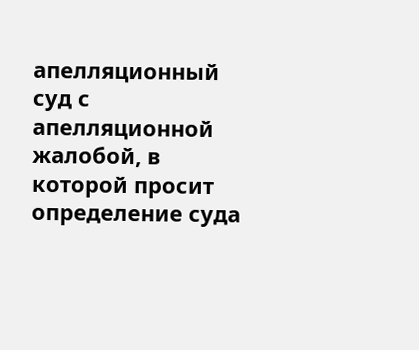апелляционный суд с апелляционной жалобой, в которой просит определение суда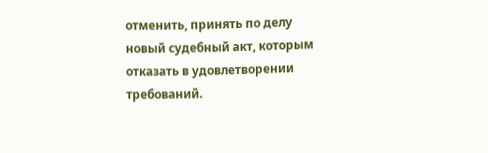отменить, принять по делу новый судебный акт, которым отказать в удовлетворении требований.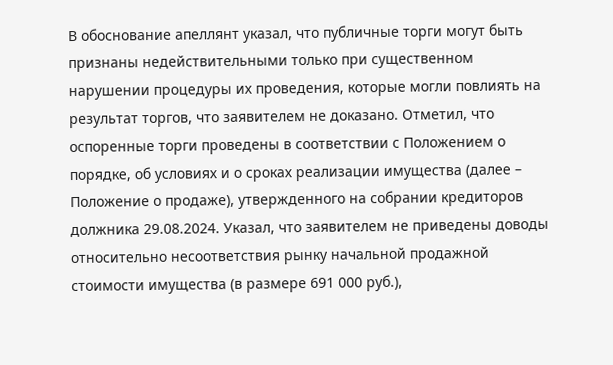В обоснование апеллянт указал, что публичные торги могут быть признаны недействительными только при существенном нарушении процедуры их проведения, которые могли повлиять на результат торгов, что заявителем не доказано. Отметил, что оспоренные торги проведены в соответствии с Положением о порядке, об условиях и о сроках реализации имущества (далее – Положение о продаже), утвержденного на собрании кредиторов должника 29.08.2024. Указал, что заявителем не приведены доводы относительно несоответствия рынку начальной продажной стоимости имущества (в размере 691 000 руб.),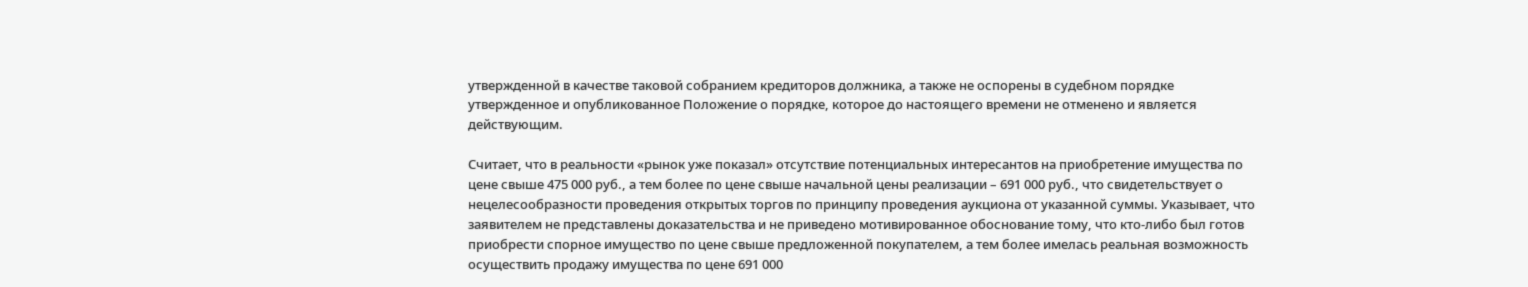утвержденной в качестве таковой собранием кредиторов должника, а также не оспорены в судебном порядке утвержденное и опубликованное Положение о порядке, которое до настоящего времени не отменено и является действующим.

Считает, что в реальности «рынок уже показал» отсутствие потенциальных интересантов на приобретение имущества по цене свыше 475 000 руб., а тем более по цене свыше начальной цены реализации – 691 000 руб., что свидетельствует о нецелесообразности проведения открытых торгов по принципу проведения аукциона от указанной суммы. Указывает, что заявителем не представлены доказательства и не приведено мотивированное обоснование тому, что кто-либо был готов приобрести спорное имущество по цене свыше предложенной покупателем, а тем более имелась реальная возможность осуществить продажу имущества по цене 691 000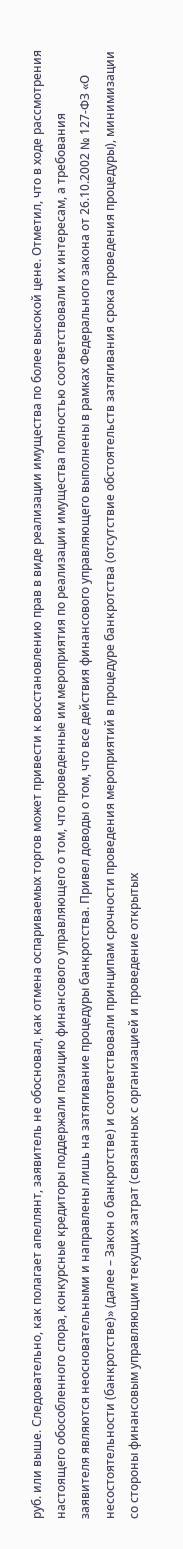руб. или выше. Следовательно, как полагает апеллянт, заявитель не обосновал, как отмена оспариваемых торгов может привести к восстановлению прав в виде реализации имущества по более высокой цене. Отметил, что в ходе рассмотрения настоящего обособленного спора, конкурсные кредиторы поддержали позицию финансового управляющего о том, что проведенные им мероприятия по реализации имущества полностью соответствовали их интересам, а требования заявителя являются неосновательными и направлены лишь на затягивание процедуры банкротства. Привел доводы о том, что все действия финансового управляющего выполнены в рамках Федерального закона от 26.10.2002 № 127-ФЗ «О несостоятельности (банкротстве)» (далее – Закон о банкротстве) и соответствовали принципам срочности проведения мероприятий в процедуре банкротства (отсутствие обстоятельств затягивания срока проведения процедуры), минимизации со стороны финансовым управляющим текущих затрат (связанных с организацией и проведение открытых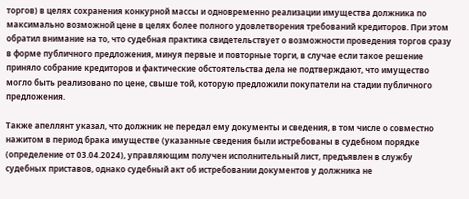торгов) в целях сохранения конкурной массы и одновременно реализации имущества должника по максимально возможной цене в целях более полного удовлетворения требований кредиторов. При этом обратил внимание на то, что судебная практика свидетельствует о возможности проведения торгов сразу в форме публичного предложения, минуя первые и повторные торги, в случае если такое решение приняло собрание кредиторов и фактические обстоятельства дела не подтверждают, что имущество могло быть реализовано по цене, свыше той, которую предложили покупатели на стадии публичного предложения.

Также апеллянт указал, что должник не передал ему документы и сведения, в том числе о совместно нажитом в период брака имуществе (указанные сведения были истребованы в судебном порядке (определение от 03.04.2024), управляющим получен исполнительный лист, предъявлен в службу судебных приставов, однако судебный акт об истребовании документов у должника не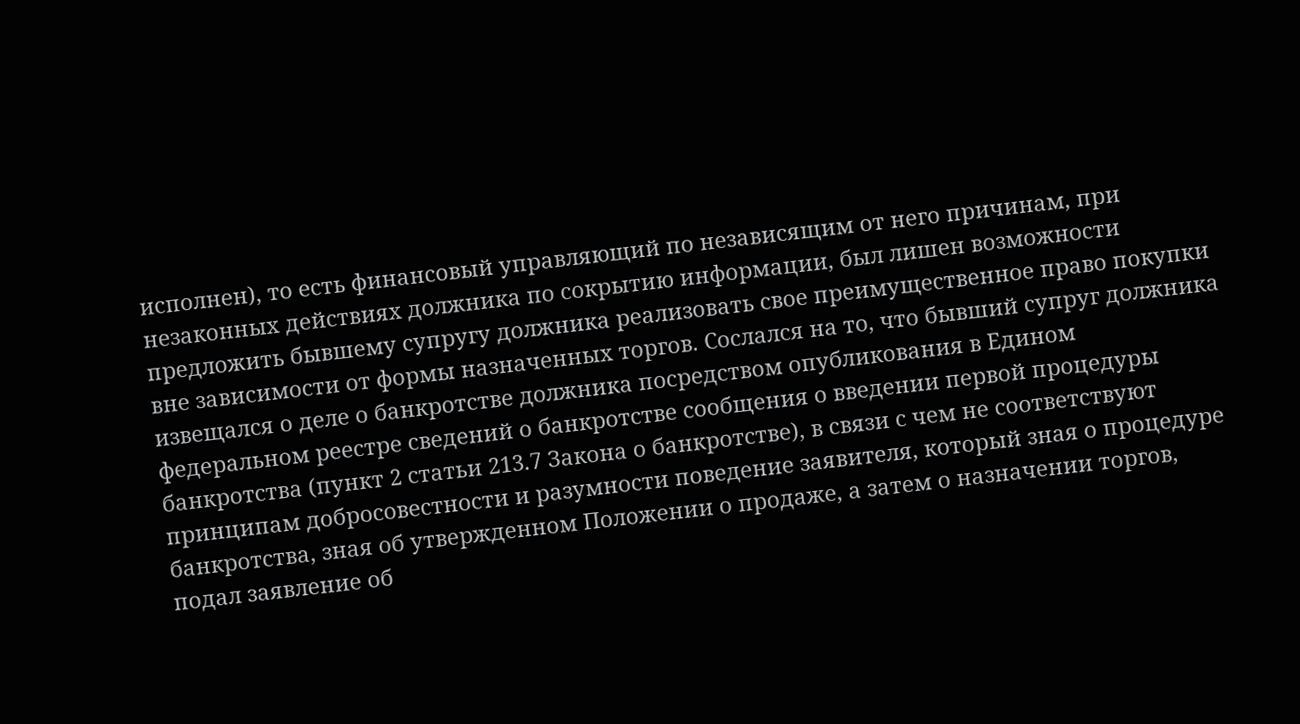исполнен), то есть финансовый управляющий по независящим от него причинам, при незаконных действиях должника по сокрытию информации, был лишен возможности предложить бывшему супругу должника реализовать свое преимущественное право покупки вне зависимости от формы назначенных торгов. Сослался на то, что бывший супруг должника извещался о деле о банкротстве должника посредством опубликования в Едином федеральном реестре сведений о банкротстве сообщения о введении первой процедуры банкротства (пункт 2 статьи 213.7 Закона о банкротстве), в связи с чем не соответствуют принципам добросовестности и разумности поведение заявителя, который зная о процедуре банкротства, зная об утвержденном Положении о продаже, а затем о назначении торгов, подал заявление об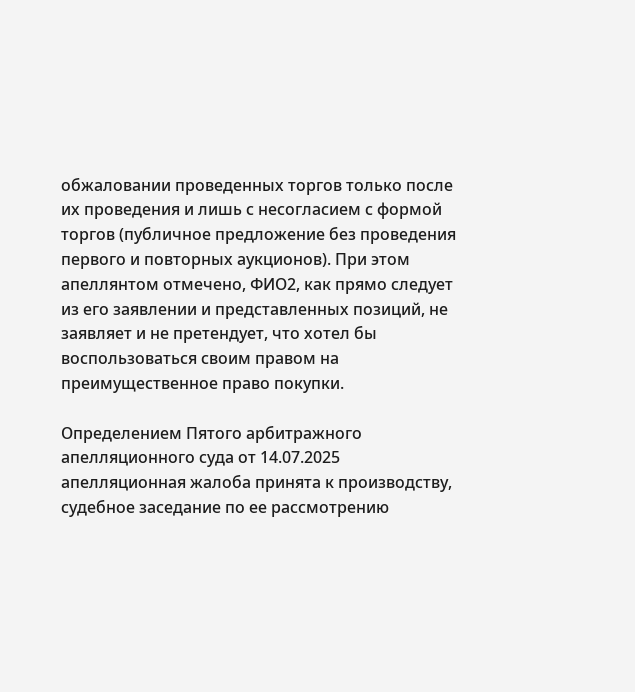обжаловании проведенных торгов только после их проведения и лишь с несогласием с формой торгов (публичное предложение без проведения первого и повторных аукционов). При этом апеллянтом отмечено, ФИО2, как прямо следует из его заявлении и представленных позиций, не заявляет и не претендует, что хотел бы воспользоваться своим правом на преимущественное право покупки.

Определением Пятого арбитражного апелляционного суда от 14.07.2025 апелляционная жалоба принята к производству, судебное заседание по ее рассмотрению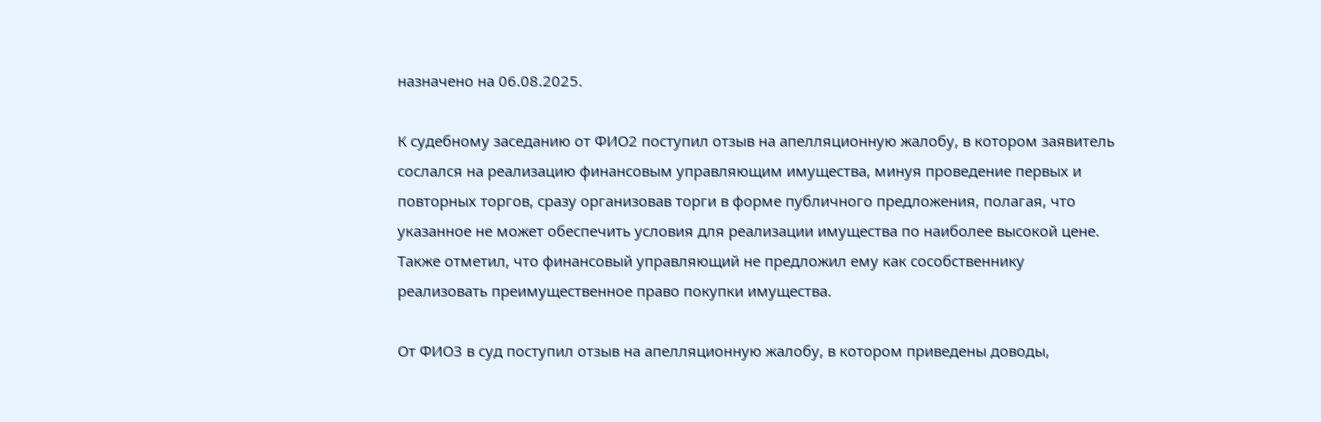назначено на 06.08.2025.

К судебному заседанию от ФИО2 поступил отзыв на апелляционную жалобу, в котором заявитель сослался на реализацию финансовым управляющим имущества, минуя проведение первых и повторных торгов, сразу организовав торги в форме публичного предложения, полагая, что указанное не может обеспечить условия для реализации имущества по наиболее высокой цене. Также отметил, что финансовый управляющий не предложил ему как сособственнику реализовать преимущественное право покупки имущества.

От ФИО3 в суд поступил отзыв на апелляционную жалобу, в котором приведены доводы,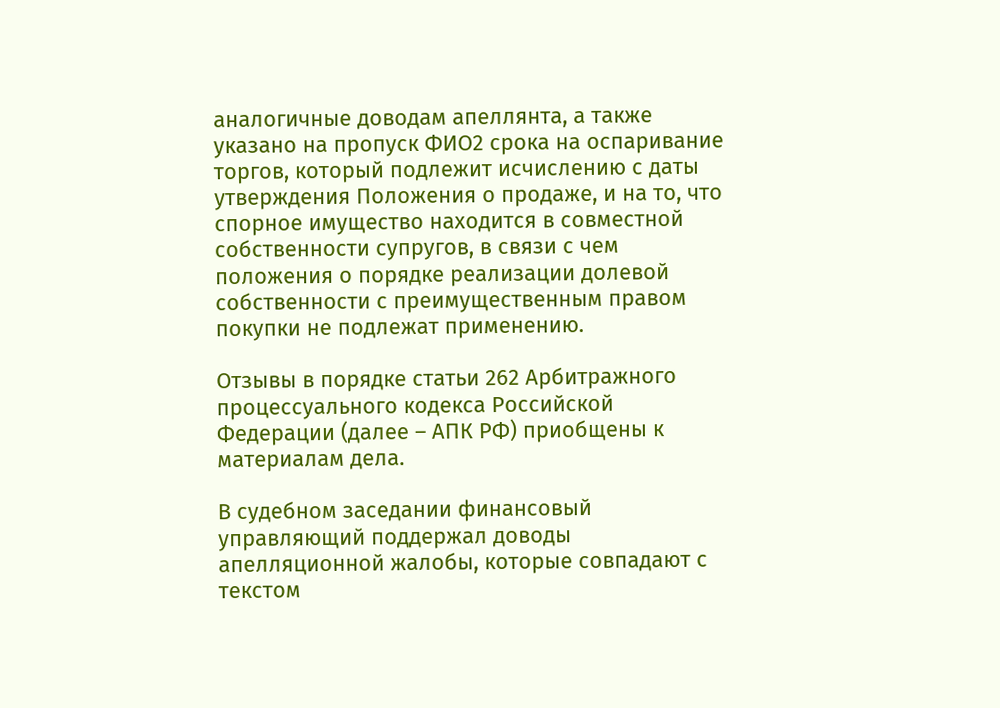аналогичные доводам апеллянта, а также указано на пропуск ФИО2 срока на оспаривание торгов, который подлежит исчислению с даты утверждения Положения о продаже, и на то, что спорное имущество находится в совместной собственности супругов, в связи с чем положения о порядке реализации долевой собственности с преимущественным правом покупки не подлежат применению.

Отзывы в порядке статьи 262 Арбитражного процессуального кодекса Российской Федерации (далее – АПК РФ) приобщены к материалам дела.

В судебном заседании финансовый управляющий поддержал доводы апелляционной жалобы, которые совпадают с текстом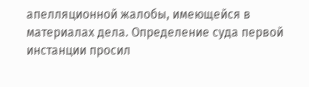апелляционной жалобы, имеющейся в материалах дела. Определение суда первой инстанции просил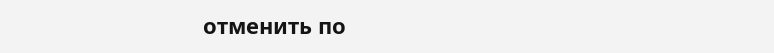отменить по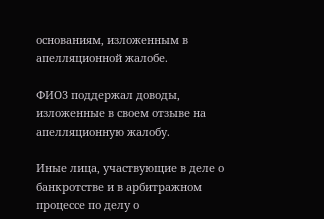основаниям, изложенным в апелляционной жалобе.

ФИО3 поддержал доводы, изложенные в своем отзыве на апелляционную жалобу.

Иные лица, участвующие в деле о банкротстве и в арбитражном процессе по делу о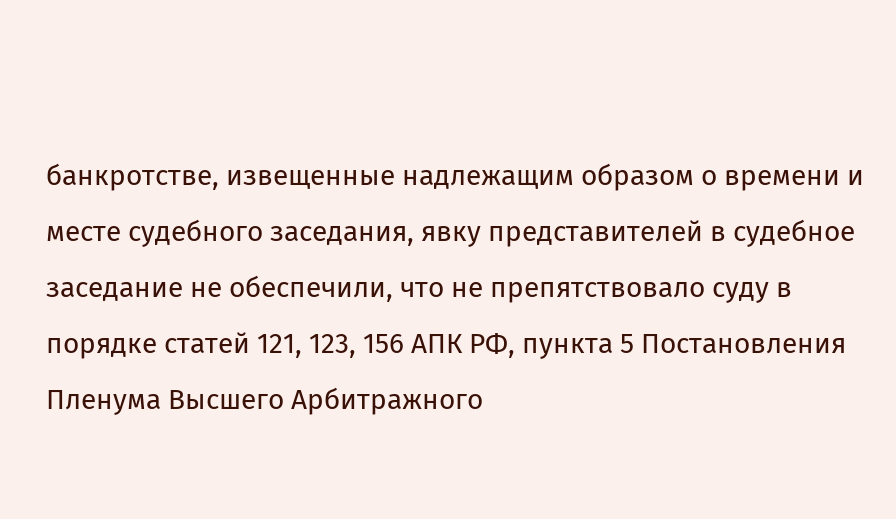банкротстве, извещенные надлежащим образом о времени и месте судебного заседания, явку представителей в судебное заседание не обеспечили, что не препятствовало суду в порядке статей 121, 123, 156 АПК РФ, пункта 5 Постановления Пленума Высшего Арбитражного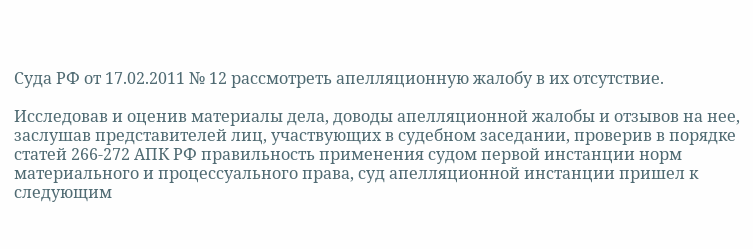Суда РФ от 17.02.2011 № 12 рассмотреть апелляционную жалобу в их отсутствие.

Исследовав и оценив материалы дела, доводы апелляционной жалобы и отзывов на нее, заслушав представителей лиц, участвующих в судебном заседании, проверив в порядке статей 266-272 АПК РФ правильность применения судом первой инстанции норм материального и процессуального права, суд апелляционной инстанции пришел к следующим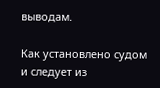выводам.

Как установлено судом и следует из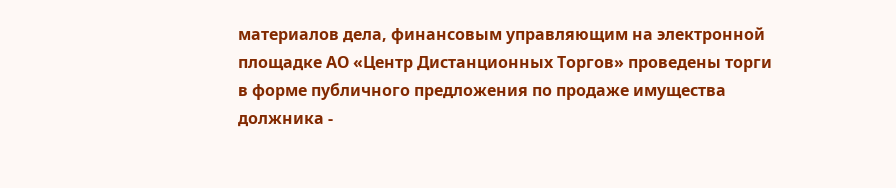материалов дела, финансовым управляющим на электронной площадке АО «Центр Дистанционных Торгов» проведены торги в форме публичного предложения по продаже имущества должника -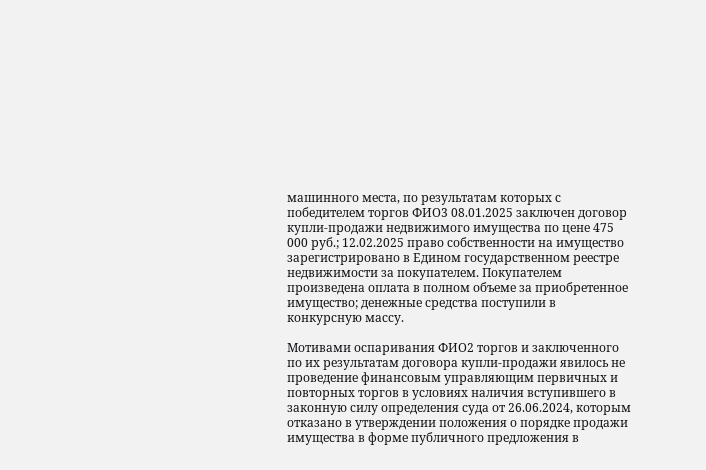машинного места, по результатам которых с победителем торгов ФИО3 08.01.2025 заключен договор купли-продажи недвижимого имущества по цене 475 000 руб.; 12.02.2025 право собственности на имущество зарегистрировано в Едином государственном реестре недвижимости за покупателем. Покупателем произведена оплата в полном объеме за приобретенное имущество; денежные средства поступили в конкурсную массу.

Мотивами оспаривания ФИО2 торгов и заключенного по их результатам договора купли-продажи явилось не проведение финансовым управляющим первичных и повторных торгов в условиях наличия вступившего в законную силу определения суда от 26.06.2024, которым отказано в утверждении положения о порядке продажи имущества в форме публичного предложения в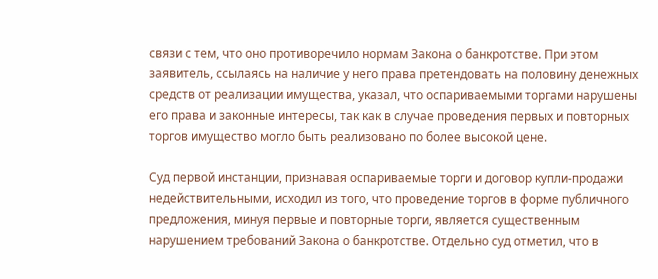связи с тем, что оно противоречило нормам Закона о банкротстве. При этом заявитель, ссылаясь на наличие у него права претендовать на половину денежных средств от реализации имущества, указал, что оспариваемыми торгами нарушены его права и законные интересы, так как в случае проведения первых и повторных торгов имущество могло быть реализовано по более высокой цене.

Суд первой инстанции, признавая оспариваемые торги и договор купли-продажи недействительными, исходил из того, что проведение торгов в форме публичного предложения, минуя первые и повторные торги, является существенным нарушением требований Закона о банкротстве. Отдельно суд отметил, что в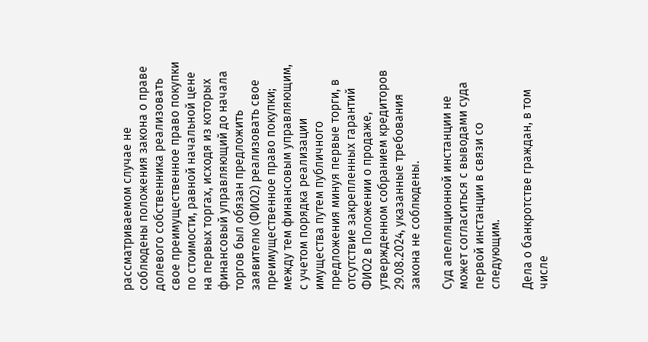рассматриваемом случае не соблюдены положения закона о праве долевого собственника реализовать свое преимущественное право покупки по стоимости, равной начальной цене на первых торгах, исходя из которых финансовый управляющий до начала торгов был обязан предложить заявителю (ФИО2) реализовать свое преимущественное право покупки; между тем финансовым управляющим, с учетом порядка реализации имущества путем публичного предложения минуя первые торги, в отсутствие закрепленных гарантий ФИО2 в Положении о продаже, утвержденном собранием кредиторов 29.08.2024, указанные требования закона не соблюдены.

Суд апелляционной инстанции не может согласиться с выводами суда первой инстанции в связи со следующим.

Дела о банкротстве граждан, в том числе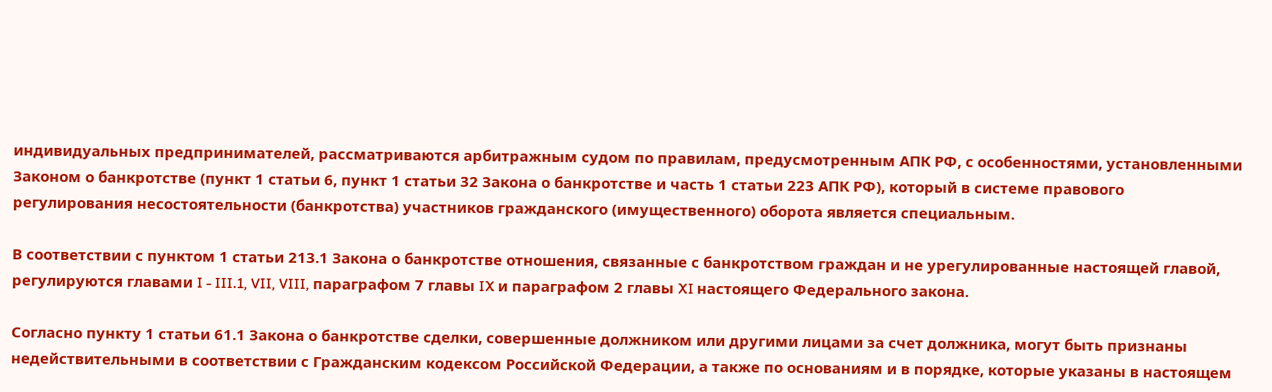индивидуальных предпринимателей, рассматриваются арбитражным судом по правилам, предусмотренным АПК РФ, с особенностями, установленными Законом о банкротстве (пункт 1 статьи 6, пункт 1 статьи 32 Закона о банкротстве и часть 1 статьи 223 АПК РФ), который в системе правового регулирования несостоятельности (банкротства) участников гражданского (имущественного) оборота является специальным.

В соответствии с пунктом 1 статьи 213.1 Закона о банкротстве отношения, связанные с банкротством граждан и не урегулированные настоящей главой, регулируются главами I - III.1, VII, VIII, параграфом 7 главы IX и параграфом 2 главы XI настоящего Федерального закона.

Согласно пункту 1 статьи 61.1 Закона о банкротстве сделки, совершенные должником или другими лицами за счет должника, могут быть признаны недействительными в соответствии с Гражданским кодексом Российской Федерации, а также по основаниям и в порядке, которые указаны в настоящем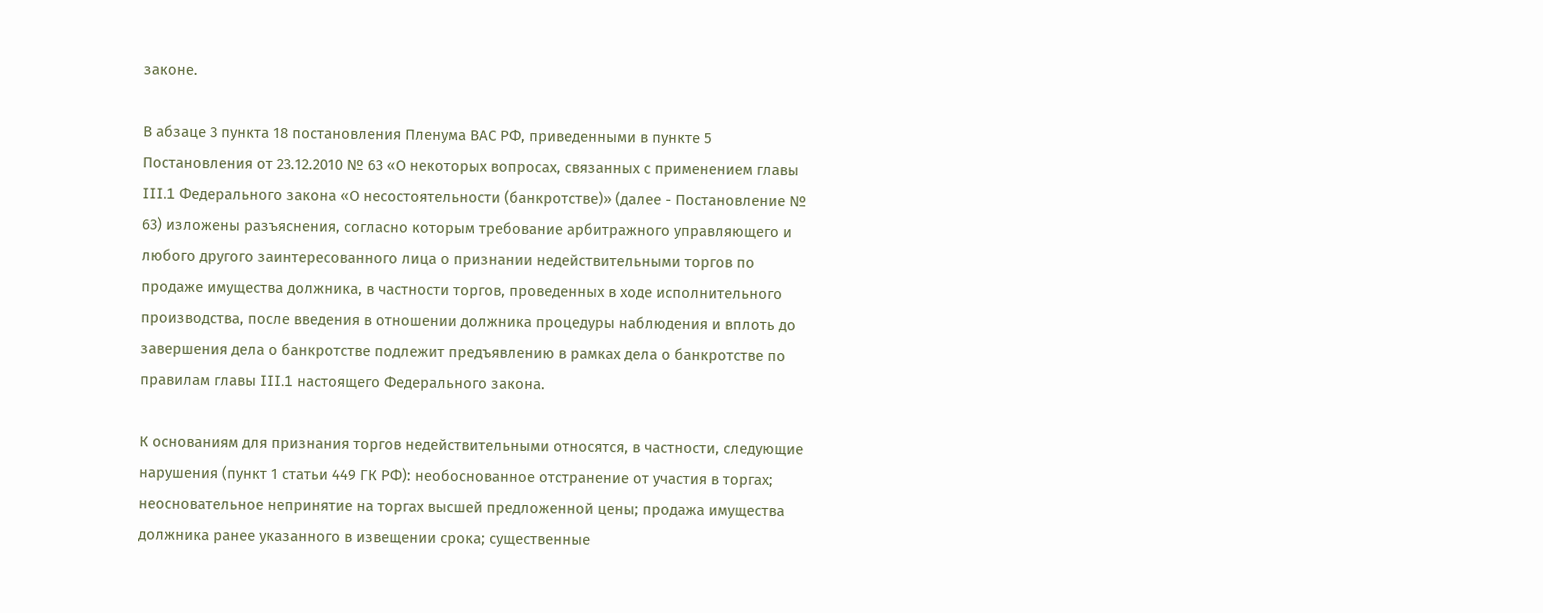законе.

В абзаце 3 пункта 18 постановления Пленума ВАС РФ, приведенными в пункте 5 Постановления от 23.12.2010 № 63 «О некоторых вопросах, связанных с применением главы III.1 Федерального закона «О несостоятельности (банкротстве)» (далее - Постановление № 63) изложены разъяснения, согласно которым требование арбитражного управляющего и любого другого заинтересованного лица о признании недействительными торгов по продаже имущества должника, в частности торгов, проведенных в ходе исполнительного производства, после введения в отношении должника процедуры наблюдения и вплоть до завершения дела о банкротстве подлежит предъявлению в рамках дела о банкротстве по правилам главы III.1 настоящего Федерального закона.

К основаниям для признания торгов недействительными относятся, в частности, следующие нарушения (пункт 1 статьи 449 ГК РФ): необоснованное отстранение от участия в торгах; неосновательное непринятие на торгах высшей предложенной цены; продажа имущества должника ранее указанного в извещении срока; существенные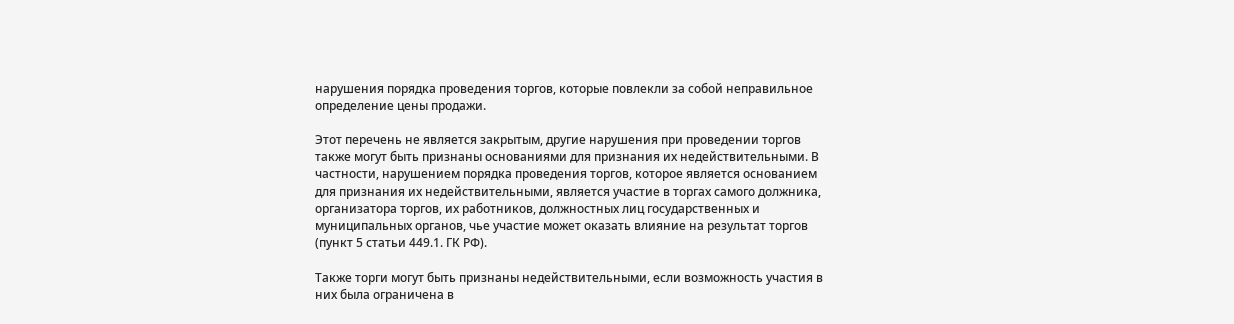нарушения порядка проведения торгов, которые повлекли за собой неправильное определение цены продажи.

Этот перечень не является закрытым, другие нарушения при проведении торгов также могут быть признаны основаниями для признания их недействительными. В частности, нарушением порядка проведения торгов, которое является основанием для признания их недействительными, является участие в торгах самого должника, организатора торгов, их работников, должностных лиц государственных и муниципальных органов, чье участие может оказать влияние на результат торгов (пункт 5 статьи 449.1. ГК РФ).

Также торги могут быть признаны недействительными, если возможность участия в них была ограничена в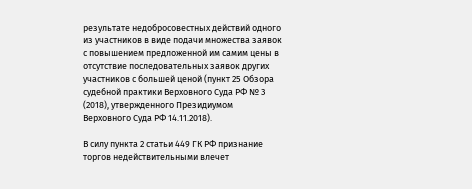результате недобросовестных действий одного из участников в виде подачи множества заявок с повышением предложенной им самим цены в отсутствие последовательных заявок других участников с большей ценой (пункт 25 Обзора судебной практики Верховного Суда РФ № 3 (2018), утвержденного Президиумом Верховного Суда РФ 14.11.2018).

В силу пункта 2 статьи 449 ГК РФ признание торгов недействительными влечет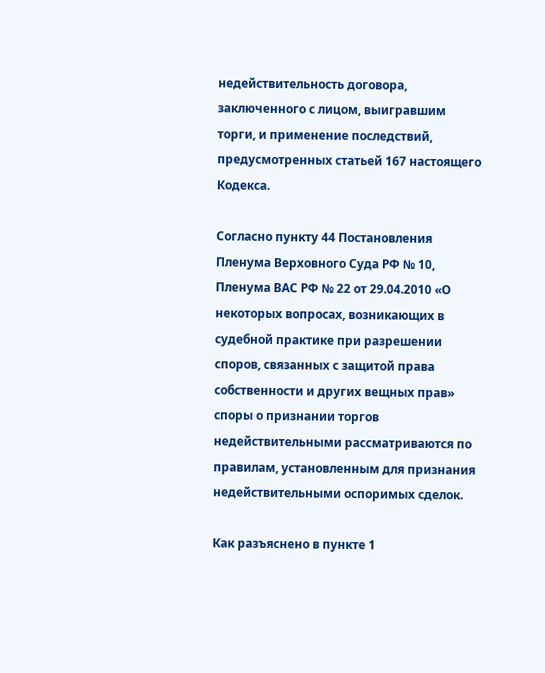недействительность договора, заключенного с лицом, выигравшим торги, и применение последствий, предусмотренных статьей 167 настоящего Кодекса.

Согласно пункту 44 Постановления Пленума Верховного Суда РФ № 10, Пленума ВАС РФ № 22 от 29.04.2010 «О некоторых вопросах, возникающих в судебной практике при разрешении споров, связанных с защитой права собственности и других вещных прав» споры о признании торгов недействительными рассматриваются по правилам, установленным для признания недействительными оспоримых сделок.

Как разъяснено в пункте 1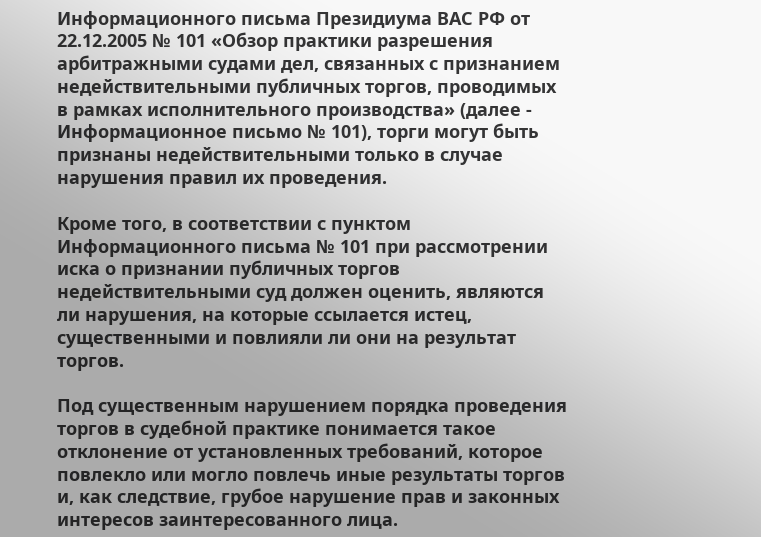Информационного письма Президиума ВАС РФ от 22.12.2005 № 101 «Обзор практики разрешения арбитражными судами дел, связанных с признанием недействительными публичных торгов, проводимых в рамках исполнительного производства» (далее - Информационное письмо № 101), торги могут быть признаны недействительными только в случае нарушения правил их проведения.

Кроме того, в соответствии с пунктом Информационного письма № 101 при рассмотрении иска о признании публичных торгов недействительными суд должен оценить, являются ли нарушения, на которые ссылается истец, существенными и повлияли ли они на результат торгов.

Под существенным нарушением порядка проведения торгов в судебной практике понимается такое отклонение от установленных требований, которое повлекло или могло повлечь иные результаты торгов и, как следствие, грубое нарушение прав и законных интересов заинтересованного лица.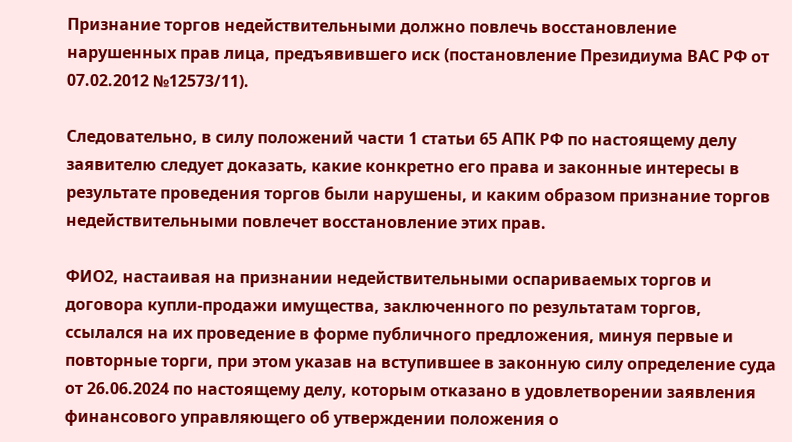Признание торгов недействительными должно повлечь восстановление нарушенных прав лица, предъявившего иск (постановление Президиума ВАС РФ от 07.02.2012 №12573/11).

Следовательно, в силу положений части 1 статьи 65 АПК РФ по настоящему делу заявителю следует доказать, какие конкретно его права и законные интересы в результате проведения торгов были нарушены, и каким образом признание торгов недействительными повлечет восстановление этих прав.

ФИО2, настаивая на признании недействительными оспариваемых торгов и договора купли-продажи имущества, заключенного по результатам торгов, ссылался на их проведение в форме публичного предложения, минуя первые и повторные торги, при этом указав на вступившее в законную силу определение суда от 26.06.2024 по настоящему делу, которым отказано в удовлетворении заявления финансового управляющего об утверждении положения о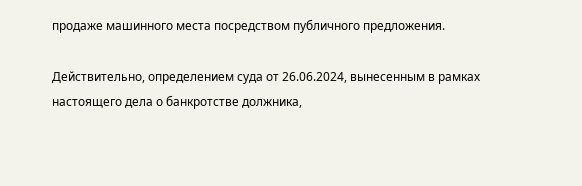продаже машинного места посредством публичного предложения.

Действительно, определением суда от 26.06.2024, вынесенным в рамках настоящего дела о банкротстве должника,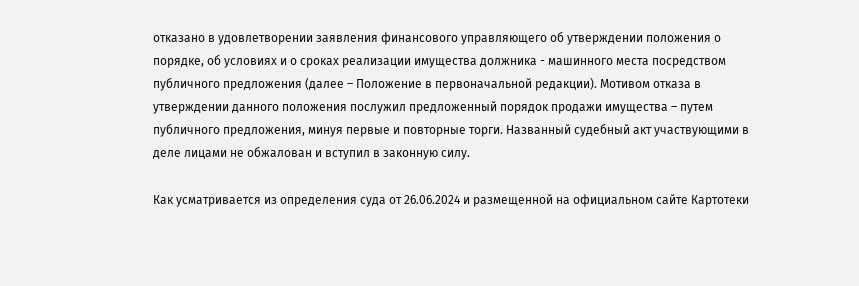отказано в удовлетворении заявления финансового управляющего об утверждении положения о порядке, об условиях и о сроках реализации имущества должника - машинного места посредством публичного предложения (далее – Положение в первоначальной редакции). Мотивом отказа в утверждении данного положения послужил предложенный порядок продажи имущества – путем публичного предложения, минуя первые и повторные торги. Названный судебный акт участвующими в деле лицами не обжалован и вступил в законную силу.

Как усматривается из определения суда от 26.06.2024 и размещенной на официальном сайте Картотеки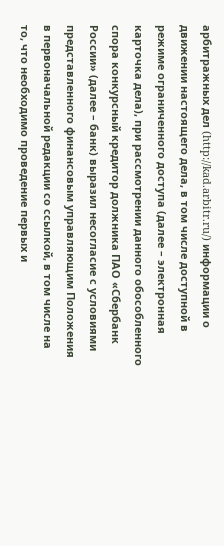арбитражных дел (http://kad.arbitr.ru/) информации о движении настоящего дела, в том числе доступной в режиме ограниченного доступа (далее – электронная карточка дела), при рассмотрении данного обособленного спора конкурсный кредитор должника ПАО «Сбербанк России» (далее – банк) выразил несогласие с условиями представленного финансовым управляющим Положения в первоначальной редакции со ссылкой, в том числе на то, что необходимо проведение первых и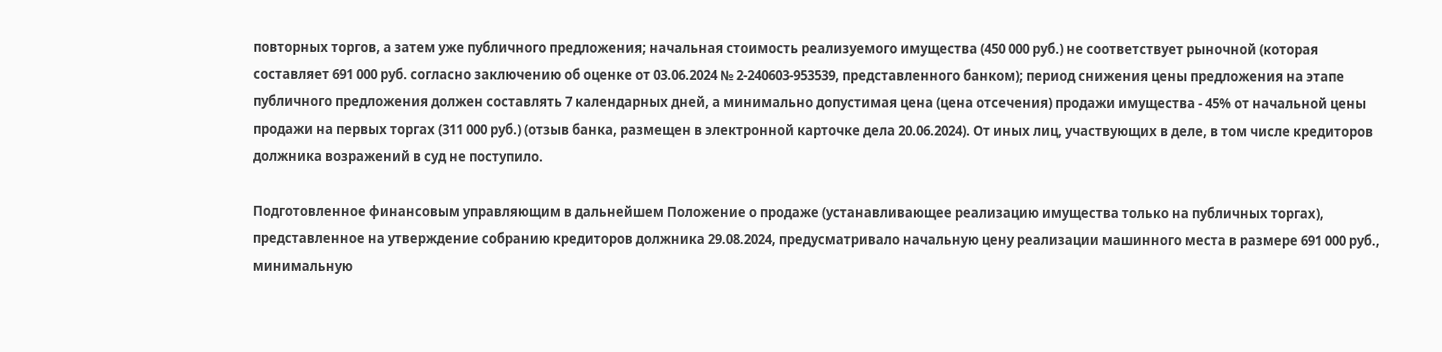повторных торгов, а затем уже публичного предложения; начальная стоимость реализуемого имущества (450 000 руб.) не соответствует рыночной (которая составляет 691 000 руб. согласно заключению об оценке от 03.06.2024 № 2-240603-953539, представленного банком); период снижения цены предложения на этапе публичного предложения должен составлять 7 календарных дней, а минимально допустимая цена (цена отсечения) продажи имущества - 45% от начальной цены продажи на первых торгах (311 000 руб.) (отзыв банка, размещен в электронной карточке дела 20.06.2024). От иных лиц, участвующих в деле, в том числе кредиторов должника возражений в суд не поступило.

Подготовленное финансовым управляющим в дальнейшем Положение о продаже (устанавливающее реализацию имущества только на публичных торгах), представленное на утверждение собранию кредиторов должника 29.08.2024, предусматривало начальную цену реализации машинного места в размере 691 000 руб., минимальную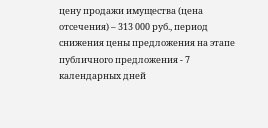цену продажи имущества (цена отсечения) – 313 000 руб., период снижения цены предложения на этапе публичного предложения - 7 календарных дней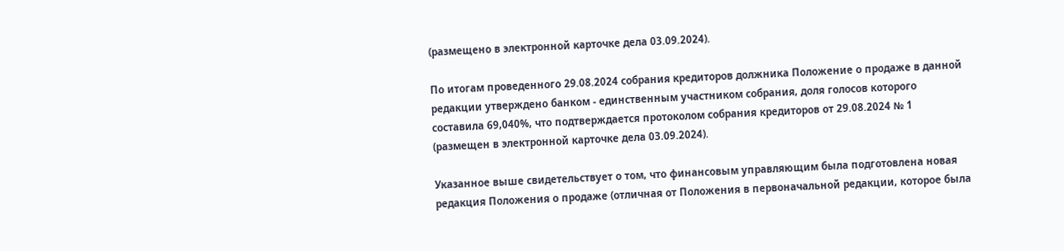(размещено в электронной карточке дела 03.09.2024).

По итогам проведенного 29.08.2024 собрания кредиторов должника Положение о продаже в данной редакции утверждено банком - единственным участником собрания, доля голосов которого составила 69,040%, что подтверждается протоколом собрания кредиторов от 29.08.2024 № 1 (размещен в электронной карточке дела 03.09.2024).

Указанное выше свидетельствует о том, что финансовым управляющим была подготовлена новая редакция Положения о продаже (отличная от Положения в первоначальной редакции, которое была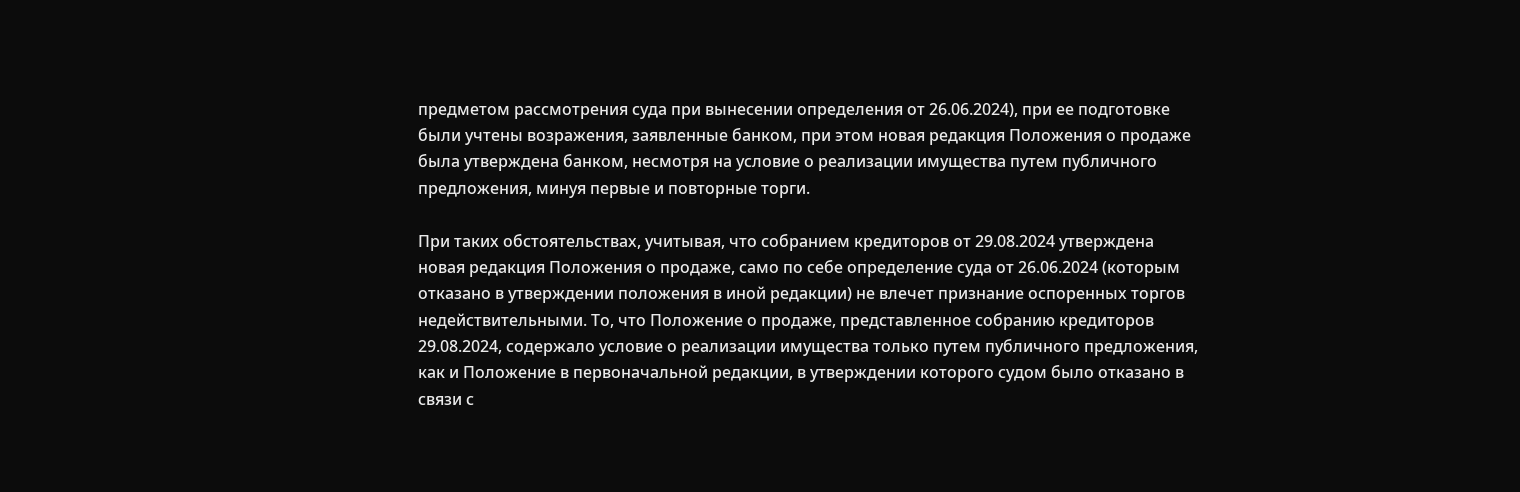предметом рассмотрения суда при вынесении определения от 26.06.2024), при ее подготовке были учтены возражения, заявленные банком, при этом новая редакция Положения о продаже была утверждена банком, несмотря на условие о реализации имущества путем публичного предложения, минуя первые и повторные торги.

При таких обстоятельствах, учитывая, что собранием кредиторов от 29.08.2024 утверждена новая редакция Положения о продаже, само по себе определение суда от 26.06.2024 (которым отказано в утверждении положения в иной редакции) не влечет признание оспоренных торгов недействительными. То, что Положение о продаже, представленное собранию кредиторов 29.08.2024, содержало условие о реализации имущества только путем публичного предложения, как и Положение в первоначальной редакции, в утверждении которого судом было отказано в связи с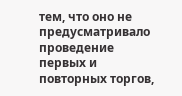тем, что оно не предусматривало проведение первых и повторных торгов,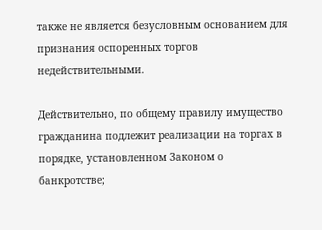также не является безусловным основанием для признания оспоренных торгов недействительными.

Действительно, по общему правилу имущество гражданина подлежит реализации на торгах в порядке, установленном Законом о банкротстве;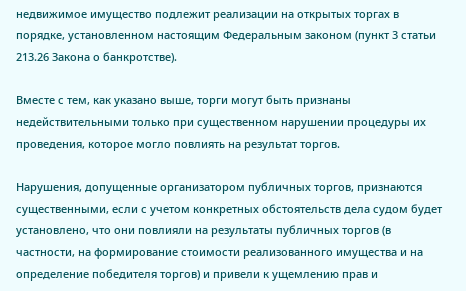недвижимое имущество подлежит реализации на открытых торгах в порядке, установленном настоящим Федеральным законом (пункт 3 статьи 213.26 Закона о банкротстве).

Вместе с тем, как указано выше, торги могут быть признаны недействительными только при существенном нарушении процедуры их проведения, которое могло повлиять на результат торгов.

Нарушения, допущенные организатором публичных торгов, признаются существенными, если с учетом конкретных обстоятельств дела судом будет установлено, что они повлияли на результаты публичных торгов (в частности, на формирование стоимости реализованного имущества и на определение победителя торгов) и привели к ущемлению прав и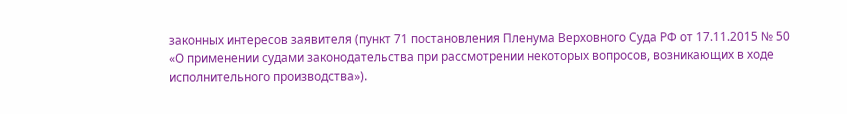законных интересов заявителя (пункт 71 постановления Пленума Верховного Суда РФ от 17.11.2015 № 50 «О применении судами законодательства при рассмотрении некоторых вопросов, возникающих в ходе исполнительного производства»).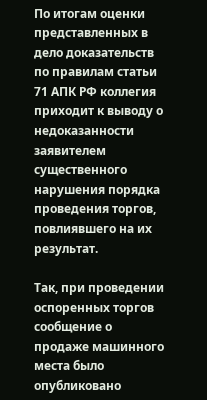По итогам оценки представленных в дело доказательств по правилам статьи 71 АПК РФ коллегия приходит к выводу о недоказанности заявителем существенного нарушения порядка проведения торгов, повлиявшего на их результат.

Так, при проведении оспоренных торгов сообщение о продаже машинного места было опубликовано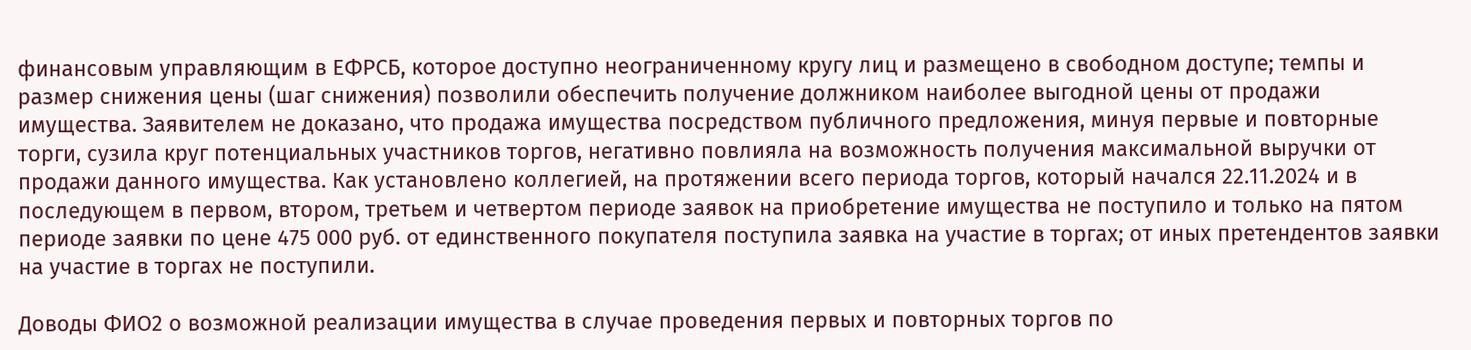финансовым управляющим в ЕФРСБ, которое доступно неограниченному кругу лиц и размещено в свободном доступе; темпы и размер снижения цены (шаг снижения) позволили обеспечить получение должником наиболее выгодной цены от продажи имущества. Заявителем не доказано, что продажа имущества посредством публичного предложения, минуя первые и повторные торги, сузила круг потенциальных участников торгов, негативно повлияла на возможность получения максимальной выручки от продажи данного имущества. Как установлено коллегией, на протяжении всего периода торгов, который начался 22.11.2024 и в последующем в первом, втором, третьем и четвертом периоде заявок на приобретение имущества не поступило и только на пятом периоде заявки по цене 475 000 руб. от единственного покупателя поступила заявка на участие в торгах; от иных претендентов заявки на участие в торгах не поступили.

Доводы ФИО2 о возможной реализации имущества в случае проведения первых и повторных торгов по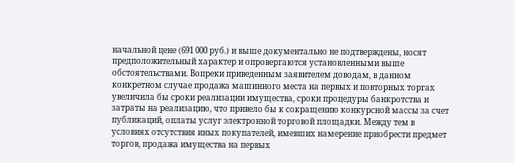начальной цене (691 000 руб.) и выше документально не подтверждены, носят предположительный характер и опровергаются установленными выше обстоятельствами. Вопреки приведенным заявителем доводам, в данном конкретном случае продажа машинного места на первых и повторных торгах увеличила бы сроки реализации имущества, сроки процедуры банкротства и затраты на реализацию, что привело бы к сокращению конкурсной массы за счет публикаций, оплаты услуг электронной торговой площадки. Между тем в условиях отсутствия иных покупателей, имевших намерение приобрести предмет торгов, продажа имущества на первых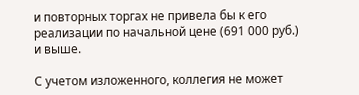и повторных торгах не привела бы к его реализации по начальной цене (691 000 руб.) и выше.

С учетом изложенного, коллегия не может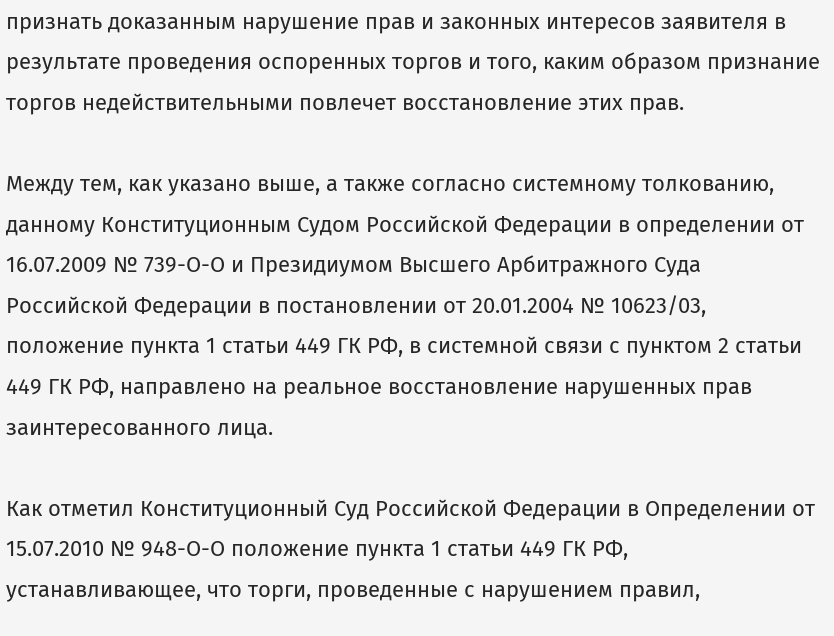признать доказанным нарушение прав и законных интересов заявителя в результате проведения оспоренных торгов и того, каким образом признание торгов недействительными повлечет восстановление этих прав.

Между тем, как указано выше, а также согласно системному толкованию, данному Конституционным Судом Российской Федерации в определении от 16.07.2009 № 739-О-О и Президиумом Высшего Арбитражного Суда Российской Федерации в постановлении от 20.01.2004 № 10623/03, положение пункта 1 статьи 449 ГК РФ, в системной связи с пунктом 2 статьи 449 ГК РФ, направлено на реальное восстановление нарушенных прав заинтересованного лица.

Как отметил Конституционный Суд Российской Федерации в Определении от 15.07.2010 № 948-О-О положение пункта 1 статьи 449 ГК РФ, устанавливающее, что торги, проведенные с нарушением правил,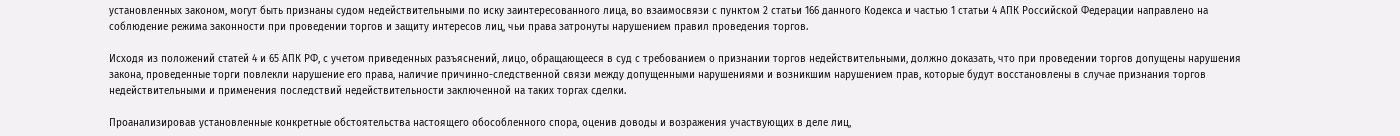установленных законом, могут быть признаны судом недействительными по иску заинтересованного лица, во взаимосвязи с пунктом 2 статьи 166 данного Кодекса и частью 1 статьи 4 АПК Российской Федерации направлено на соблюдение режима законности при проведении торгов и защиту интересов лиц, чьи права затронуты нарушением правил проведения торгов.

Исходя из положений статей 4 и 65 АПК РФ, с учетом приведенных разъяснений, лицо, обращающееся в суд с требованием о признании торгов недействительными, должно доказать, что при проведении торгов допущены нарушения закона, проведенные торги повлекли нарушение его права, наличие причинно-следственной связи между допущенными нарушениями и возникшим нарушением прав, которые будут восстановлены в случае признания торгов недействительными и применения последствий недействительности заключенной на таких торгах сделки.

Проанализировав установленные конкретные обстоятельства настоящего обособленного спора, оценив доводы и возражения участвующих в деле лиц,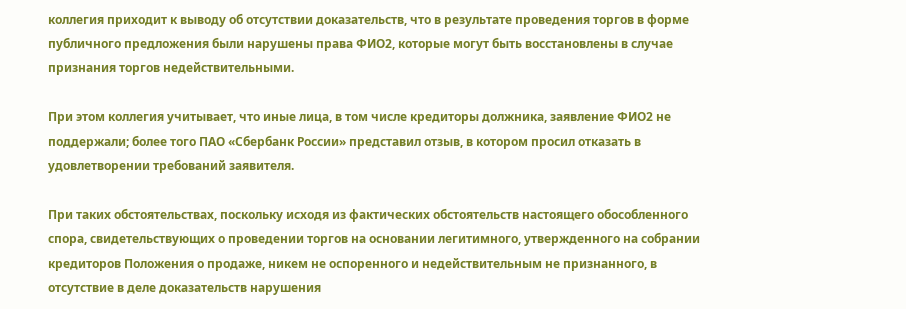коллегия приходит к выводу об отсутствии доказательств, что в результате проведения торгов в форме публичного предложения были нарушены права ФИО2, которые могут быть восстановлены в случае признания торгов недействительными.

При этом коллегия учитывает, что иные лица, в том числе кредиторы должника, заявление ФИО2 не поддержали; более того ПАО «Сбербанк России» представил отзыв, в котором просил отказать в удовлетворении требований заявителя.

При таких обстоятельствах, поскольку исходя из фактических обстоятельств настоящего обособленного спора, свидетельствующих о проведении торгов на основании легитимного, утвержденного на собрании кредиторов Положения о продаже, никем не оспоренного и недействительным не признанного, в отсутствие в деле доказательств нарушения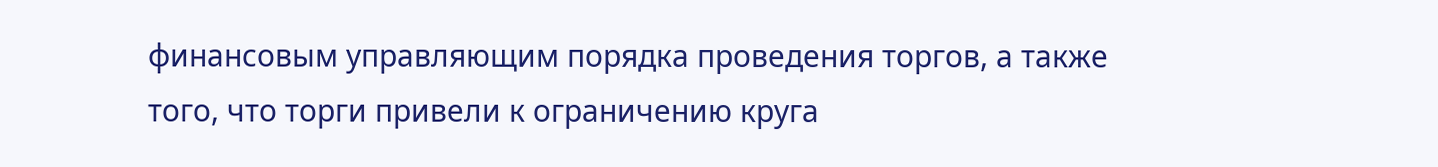финансовым управляющим порядка проведения торгов, а также того, что торги привели к ограничению круга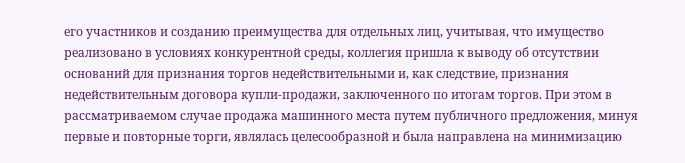его участников и созданию преимущества для отдельных лиц, учитывая, что имущество реализовано в условиях конкурентной среды, коллегия пришла к выводу об отсутствии оснований для признания торгов недействительными и, как следствие, признания недействительным договора купли-продажи, заключенного по итогам торгов. При этом в рассматриваемом случае продажа машинного места путем публичного предложения, минуя первые и повторные торги, являлась целесообразной и была направлена на минимизацию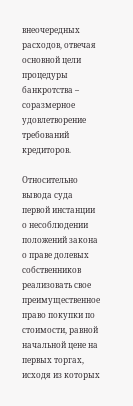внеочередных расходов, отвечая основной цели процедуры банкротства – соразмерное удовлетворение требований кредиторов.

Относительно вывода суда первой инстанции о несоблюдении положений закона о праве долевых собственников реализовать свое преимущественное право покупки по стоимости, равной начальной цене на первых торгах, исходя из которых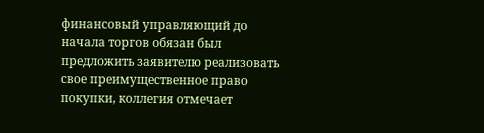финансовый управляющий до начала торгов обязан был предложить заявителю реализовать свое преимущественное право покупки, коллегия отмечает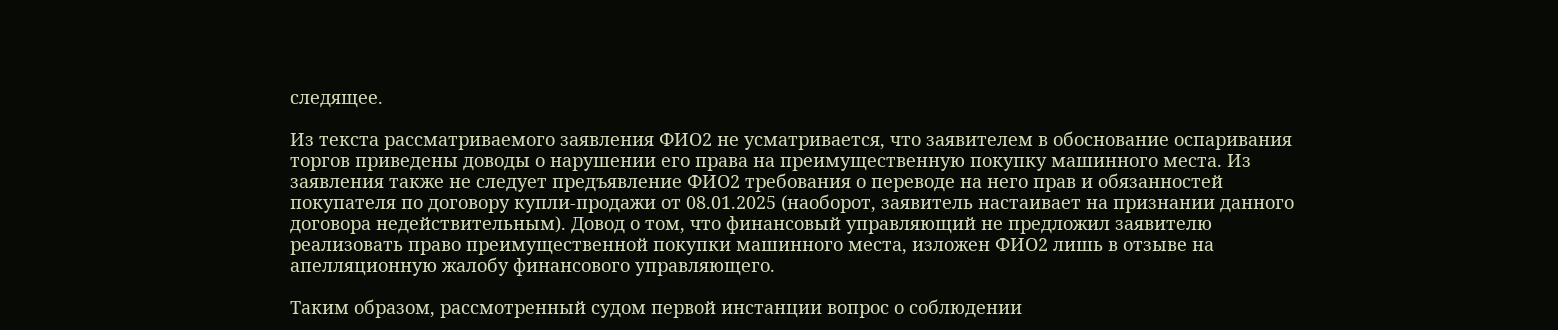следящее.

Из текста рассматриваемого заявления ФИО2 не усматривается, что заявителем в обоснование оспаривания торгов приведены доводы о нарушении его права на преимущественную покупку машинного места. Из заявления также не следует предъявление ФИО2 требования о переводе на него прав и обязанностей покупателя по договору купли-продажи от 08.01.2025 (наоборот, заявитель настаивает на признании данного договора недействительным). Довод о том, что финансовый управляющий не предложил заявителю реализовать право преимущественной покупки машинного места, изложен ФИО2 лишь в отзыве на апелляционную жалобу финансового управляющего.

Таким образом, рассмотренный судом первой инстанции вопрос о соблюдении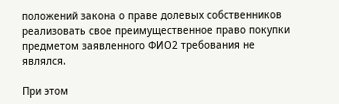положений закона о праве долевых собственников реализовать свое преимущественное право покупки предметом заявленного ФИО2 требования не являлся.

При этом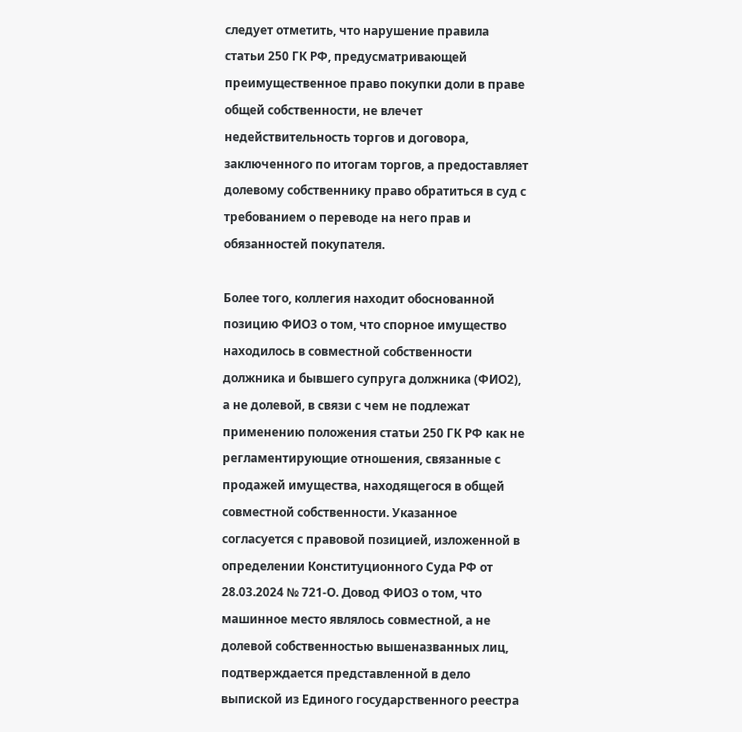следует отметить, что нарушение правила статьи 250 ГК РФ, предусматривающей преимущественное право покупки доли в праве общей собственности, не влечет недействительность торгов и договора, заключенного по итогам торгов, а предоставляет долевому собственнику право обратиться в суд с требованием о переводе на него прав и обязанностей покупателя.

Более того, коллегия находит обоснованной позицию ФИО3 о том, что спорное имущество находилось в совместной собственности должника и бывшего супруга должника (ФИО2), а не долевой, в связи с чем не подлежат применению положения статьи 250 ГК РФ как не регламентирующие отношения, связанные с продажей имущества, находящегося в общей совместной собственности. Указанное согласуется с правовой позицией, изложенной в определении Конституционного Суда РФ от 28.03.2024 № 721-О. Довод ФИО3 о том, что машинное место являлось совместной, а не долевой собственностью вышеназванных лиц, подтверждается представленной в дело выпиской из Единого государственного реестра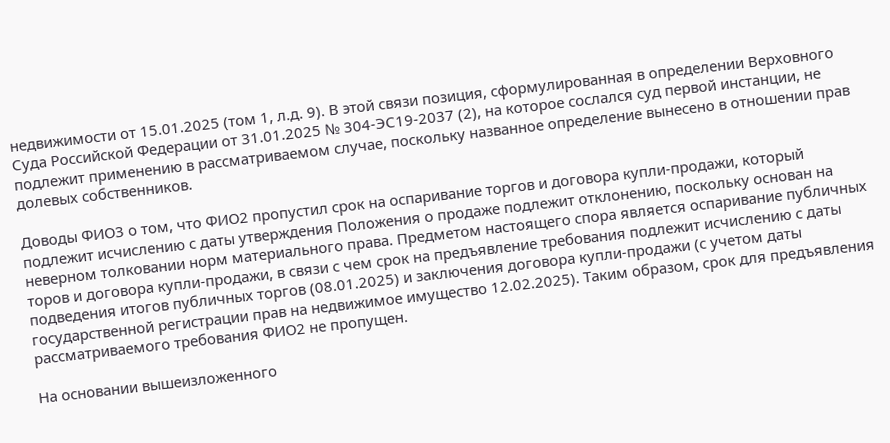недвижимости от 15.01.2025 (том 1, л.д. 9). В этой связи позиция, сформулированная в определении Верховного Суда Российской Федерации от 31.01.2025 № 304-ЭС19-2037 (2), на которое сослался суд первой инстанции, не подлежит применению в рассматриваемом случае, поскольку названное определение вынесено в отношении прав долевых собственников.

Доводы ФИО3 о том, что ФИО2 пропустил срок на оспаривание торгов и договора купли-продажи, который подлежит исчислению с даты утверждения Положения о продаже подлежит отклонению, поскольку основан на неверном толковании норм материального права. Предметом настоящего спора является оспаривание публичных торов и договора купли-продажи, в связи с чем срок на предъявление требования подлежит исчислению с даты подведения итогов публичных торгов (08.01.2025) и заключения договора купли-продажи (с учетом даты государственной регистрации прав на недвижимое имущество 12.02.2025). Таким образом, срок для предъявления рассматриваемого требования ФИО2 не пропущен.

На основании вышеизложенного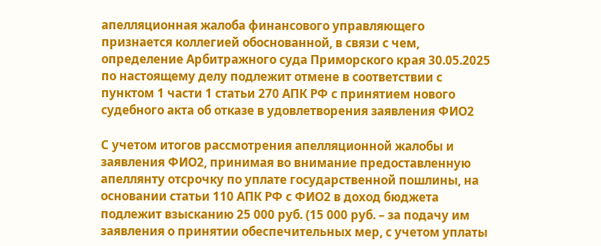апелляционная жалоба финансового управляющего признается коллегией обоснованной, в связи с чем, определение Арбитражного суда Приморского края 30.05.2025 по настоящему делу подлежит отмене в соответствии с пунктом 1 части 1 статьи 270 АПК РФ с принятием нового судебного акта об отказе в удовлетворения заявления ФИО2

С учетом итогов рассмотрения апелляционной жалобы и заявления ФИО2, принимая во внимание предоставленную апеллянту отсрочку по уплате государственной пошлины, на основании статьи 110 АПК РФ с ФИО2 в доход бюджета подлежит взысканию 25 000 руб. (15 000 руб. – за подачу им заявления о принятии обеспечительных мер, с учетом уплаты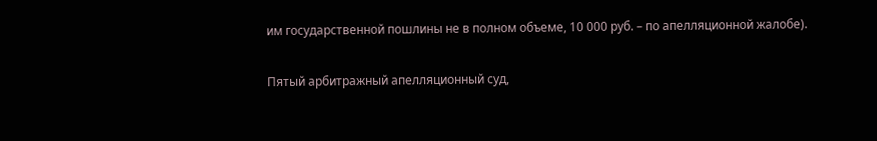им государственной пошлины не в полном объеме, 10 000 руб. – по апелляционной жалобе).

Пятый арбитражный апелляционный суд,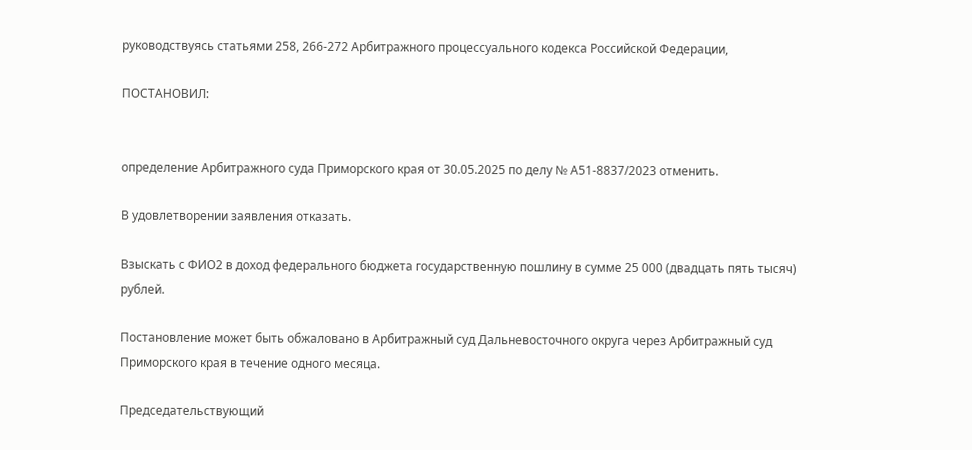руководствуясь статьями 258, 266-272 Арбитражного процессуального кодекса Российской Федерации,

ПОСТАНОВИЛ:


определение Арбитражного суда Приморского края от 30.05.2025 по делу № А51-8837/2023 отменить.

В удовлетворении заявления отказать.

Взыскать с ФИО2 в доход федерального бюджета государственную пошлину в сумме 25 000 (двадцать пять тысяч) рублей.

Постановление может быть обжаловано в Арбитражный суд Дальневосточного округа через Арбитражный суд Приморского края в течение одного месяца.

Председательствующий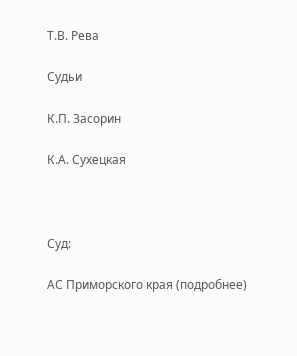Т.В. Рева

Судьи

К.П. Засорин

К.А. Сухецкая



Суд:

АС Приморского края (подробнее)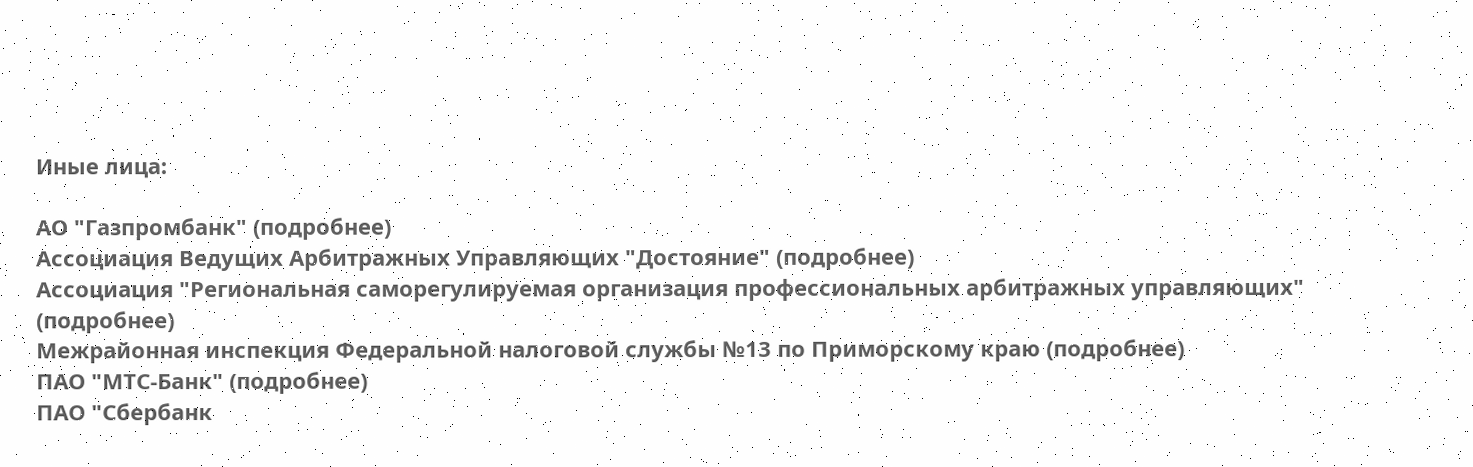Иные лица:

АО "Газпромбанк" (подробнее)
Ассоциация Ведущих Арбитражных Управляющих "Достояние" (подробнее)
Ассоциация "Региональная саморегулируемая организация профессиональных арбитражных управляющих" (подробнее)
Межрайонная инспекция Федеральной налоговой службы №13 по Приморскому краю (подробнее)
ПАО "МТС-Банк" (подробнее)
ПАО "Сбербанк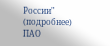России" (подробнее)
ПАО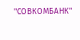"СОВКОМБАНК"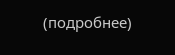(подробнее)